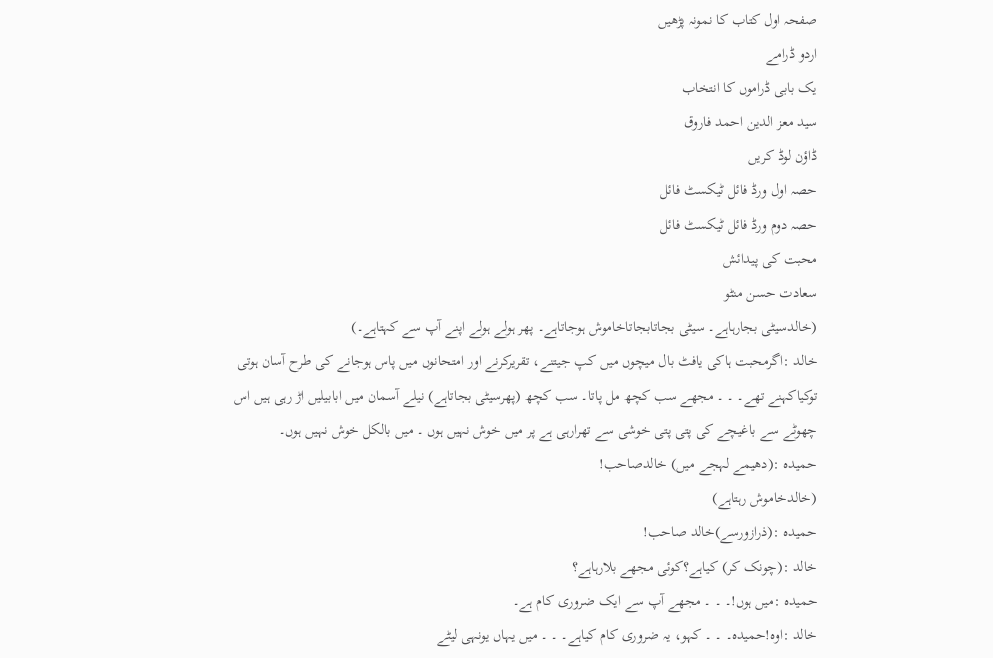صفحہ اول کتاب کا نمونہ پڑھیں
اردو ڈرامے
یک بابی ڈراموں کا انتخاب
سید معز الدین احمد فاروق
ڈاؤن لوڈ کریں
حصہ اول ورڈ فائل ٹیکسٹ فائل
حصہ دوم ورڈ فائل ٹیکسٹ فائل
محبت کی پیدائش
سعادت حسن منٹو
(خالدسیٹی بجارہاہے۔ سیٹی بجاتابجاتاخاموش ہوجاتاہے۔ پھر ہولے ہولے اپنے آپ سے کہتاہے۔)
خالد :اگرمحبت ہاکی یافٹ بال میچوں میں کپ جیتنے، تقریرکرنے اور امتحانوں میں پاس ہوجانے کی طرح آسان ہوتی توکیاکہنے تھے۔ ۔ ۔ مجھے سب کچھ مل پاتا۔ سب کچھ (پھرسیٹی بجاتاہے) نیلے آسمان میں ابابیلیں اڑ رہی ہیں اس چھوٹے سے باغیچے کی پتی پتی خوشی سے تھرارہی ہے پر میں خوش نہیں ہوں ۔ میں بالکل خوش نہیں ہوں۔
حمیدہ :(دھیمے لہجے میں) خالدصاحب!
(خالدخاموش رہتاہے)
حمیدہ :(ذرازورسے)خالد صاحب!
خالد :(چونک کر) کیاہے؟کوئی مجھے بلارہاہے؟
حمیدہ :میں ہوں!۔ ۔ ۔ مجھے آپ سے ایک ضروری کام ہے۔
خالد :اوہ!حمیدہ۔ ۔ ۔ کہو، یہ ضروری کام کیاہے۔ ۔ ۔ میں یہاں یونہی لیٹے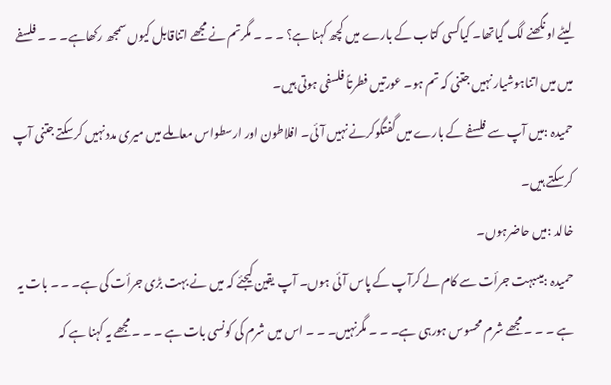لیٹے اونگھنے لگ گیاتھا۔ کیاکسی کتاب کے بارے میں کچھ کہنا ہے؟ ۔ ۔ ۔ مگرتم نے مجھے اتناقابل کیوں سمجھ رکھاہے۔ ۔ ۔ فلسفے میں میں اتناہوشیار نہیں جتنی کہ تم ہو۔ عورتیں فطرتاً فلسفی ہوتی ہیں۔
حمیدہ :میں آپ سے فلسفے کے بارے میں گفتگوکرنے نہیں آئی۔ افلاطون اور ارسطواس معاملے میں میری مددنہیں کرسکتے جتنی آپ کرسکتے ہیں۔
خالد :میں حاضرہوں۔
حمیدہ :میںبہت جرأت سے کام لے کرآپ کے پاس آئی ہوں۔ آپ یقین کیجئے کہ میں نے بہت بڑی جرأت کی ہے۔ ۔ ۔ بات یہ ہے ۔ ۔ ۔ مجھے شرم محسوس ہورہی ہے۔ ۔ ۔ مگرنہیں۔ ۔ ۔ اس میں شرم کی کونسی بات ہے ۔ ۔ ۔ مجھے یہ کہنا ہے کہ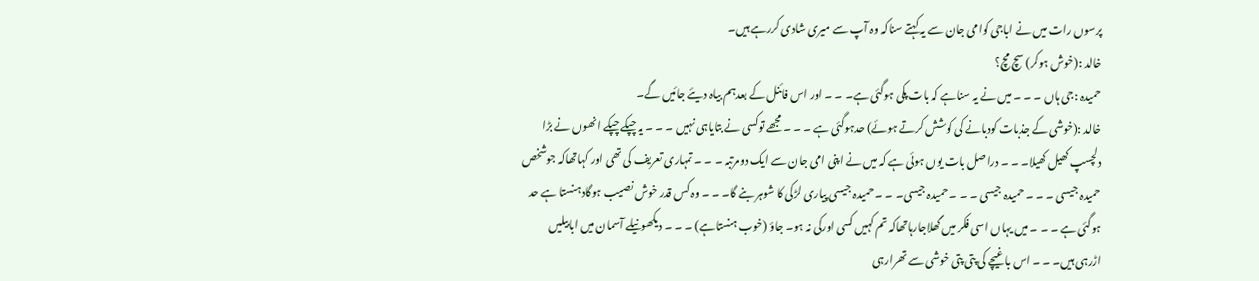پرسوں رات میں نے اباجی کوامی جان سے یہ کہتے سناکہ وہ آپ سے میری شادی کررہے ہیں۔
خالد :(خوش ہوکر) سچ مچ؟
حمیدہ :جی ہاں ۔ ۔ ۔ میں نے یہ سناہے کہ بات پکی ہوگئی ہے۔ ۔ ۔ اور اس فائنل کے بعدہم بیاہ دیئے جائیں گے۔
خالد :(خوشی کے جذبات کودبانے کی کوشش کرتے ہوئے) حدہوگئی ہے ۔ ۔ ۔ مجھے توکسی نے بتایاہی نہیں ۔ ۔ ۔ یہ چپکے چپکے انھوں نے بڑا دلچسپ کھیل کھیلا۔ ۔ ۔ دراصل بات یوں ہوئی ہے کہ میں نے اپنی امی جان سے ایک دومرتبہ ۔ ۔ ۔ تمہاری تعریف کی تھی اور کہاتھاکہ جوشخص حمیدہ جیسی ۔ ۔ ۔ حمیدہ جیسی ۔ ۔ ۔ حمیدہ جیسی۔ ۔ ۔ حمیدہ جیسی پیاری لڑکی کا شوہر بنے گا۔ ۔ ۔ وہ کس قدر خوش نصیب ہوگادہنستا ہے حد ہوگئی ہے ۔ ۔ ۔ میں یہاں اسی فکر میں گھلاجارہاتھاکہ تم کہیں کسی اورکی نہ ہو۔ جاؤ (خوب ہنستاہے) ۔ ۔ ۔ دیکھونیلے آسمان میں ابابیلیں اڑرہی ہیں۔ ۔ ۔ اس باغیچے کی پتی پتی خوشی سے تھرارہی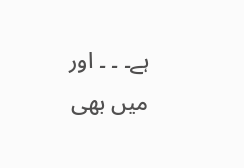ہے۔ ۔ ۔ اور میں بھی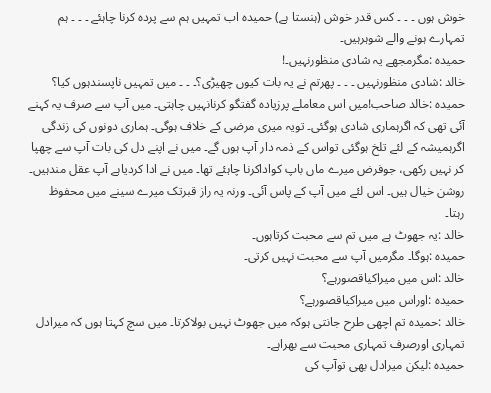خوش ہوں ۔ ۔ ۔ کس قدر خوش (ہنستا ہے) حمیدہ اب تمہیں ہم سے پردہ کرنا چاہئے ۔ ۔ ۔ ہم تمہارے ہونے والے شوہرہیں۔
حمیدہ :مگرمجھے یہ شادی منظورنہیں۔!
خالد :شادی منظورنہیں ۔ ۔ ۔ پھرتم نے یہ بات کیوں چھیڑی؟۔ ۔ ۔ میں تمہیں ناپسندہوں کیا؟
حمیدہ :خالد صاحب!میں اس معاملے پرزیادہ گفتگو کرنانہیں چاہتی۔ میں آپ سے صرف یہ کہنے آئی تھی کہ اگرہماری شادی ہوگئی۔ تویہ میری مرضی کے خلاف ہوگی۔ ہماری دونوں کی زندگی اگرہمیشہ کے لئے تلخ ہوگئی تواس کے ذمہ دار آپ ہوں گے۔ میں نے اپنے دل کی بات آپ سے چھپا کر نہیں رکھی، جوفرض میرے ماں باپ کواداکرنا چاہئے تھا۔ میں نے ادا کردیاہے آپ عقل مندہیں۔ روشن خیال ہیں۔ اس لئے میں آپ کے پاس آئی۔ ورنہ یہ راز قبرتک میرے سینے میں محفوظ رہتا۔
خالد :یہ جھوٹ ہے میں تم سے محبت کرتاہوں۔
حمیدہ :ہوگا۔ مگرمیں آپ سے محبت نہیں کرتی۔
خالد :اس میں میراکیاقصورہے؟
حمیدہ :اوراس میں میراکیاقصورہے؟
خالد :حمیدہ تم اچھی طرح جانتی ہوکہ میں جھوٹ نہیں بولاکرتا۔ میں سچ کہتا ہوں کہ میرادل تمہاری اورصرف تمہاری محبت سے بھراہے۔
حمیدہ :لیکن میرادل بھی توآپ کی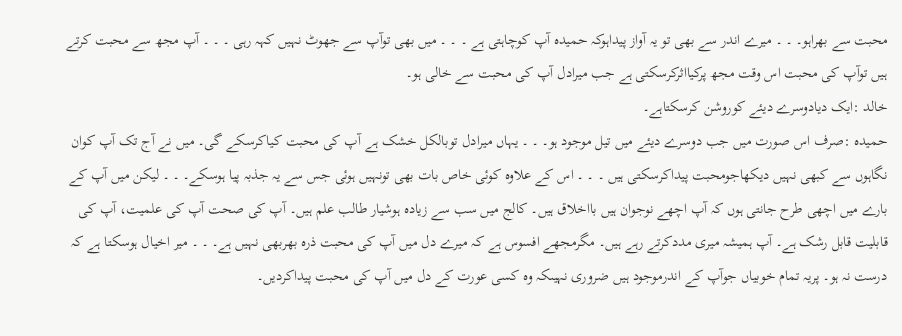محبت سے بھراہو۔ ۔ ۔ میرے اندر سے بھی تو یہ آواز پیداہوکہ حمیدہ آپ کوچاہتی ہے ۔ ۔ ۔ میں بھی توآپ سے جھوٹ نہیں کہہ رہی ۔ ۔ ۔ آپ مجھ سے محبت کرتے ہیں توآپ کی محبت اس وقت مجھ پرکیااثرکرسکتی ہے جب میرادل آپ کی محبت سے خالی ہو۔
خالد :ایک دیادوسرے دیئے کوروشن کرسکتاہے۔
حمیدہ :صرف اس صورت میں جب دوسرے دیئے میں تیل موجود ہو۔ ۔ ۔ یہاں میرادل توبالکل خشک ہے آپ کی محبت کیاکرسکے گی۔ میں نے آج تک آپ کوان نگاہوں سے کبھی نہیں دیکھاجومحبت پیداکرسکتی ہیں ۔ ۔ ۔ اس کے علاوہ کوئی خاص بات بھی تونہیں ہوئی جس سے یہ جذبہ پیا ہوسکے۔ ۔ ۔ لیکن میں آپ کے بارے میں اچھی طرح جانتی ہوں کہ آپ اچھے نوجوان ہیں بااخلاق ہیں۔ کالج میں سب سے زیادہ ہوشیار طالب علم ہیں۔ آپ کی صحت آپ کی علمیت، آپ کی قابلیت قابل رشک ہے۔ آپ ہمیشہ میری مددکرتے رہے ہیں۔ مگرمجھے افسوس ہے کہ میرے دل میں آپ کی محبت ذرہ بھربھی نہیں ہے۔ ۔ ۔ میر اخیال ہوسکتا ہے کہ درست نہ ہو۔ پریہ تمام خوبیاں جوآپ کے اندرموجود ہیں ضروری نہیںکہ وہ کسی عورت کے دل میں آپ کی محبت پیداکردیں۔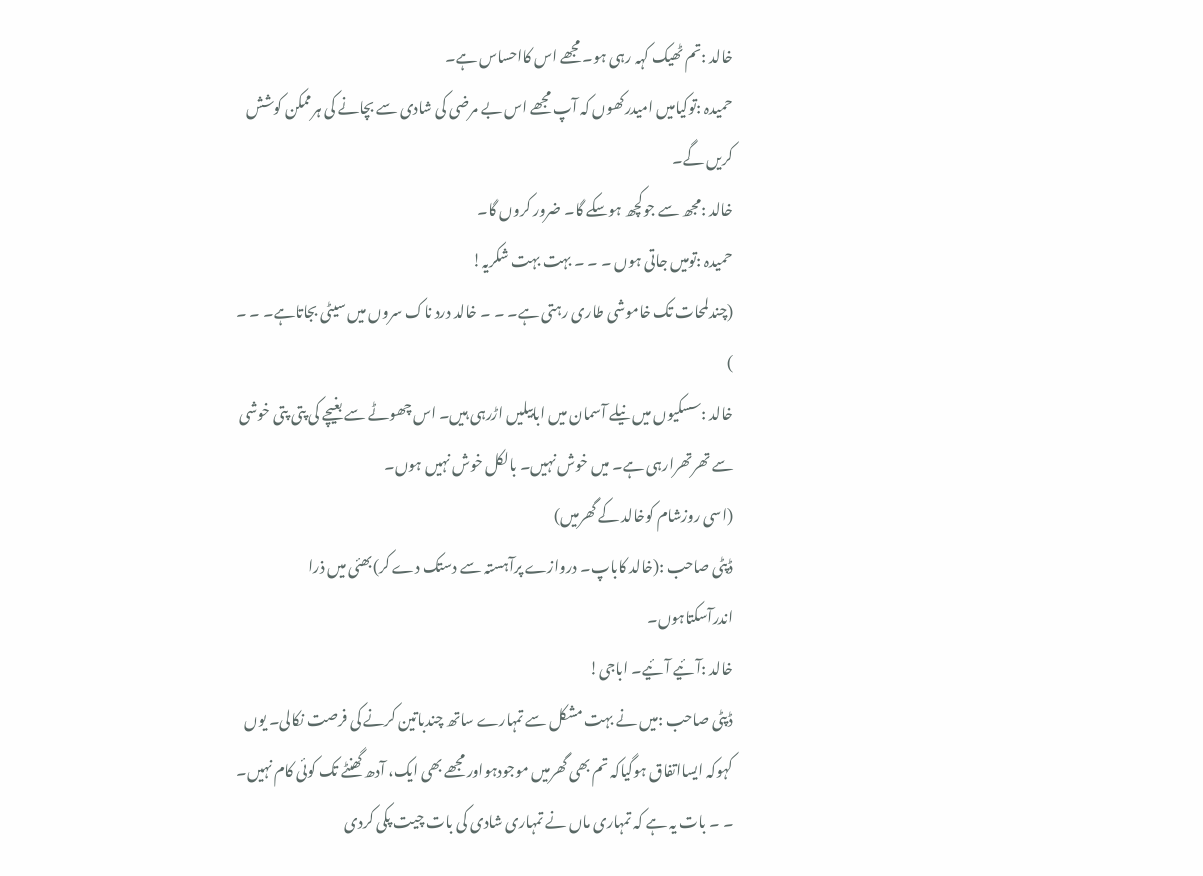خالد :تم ٹھیک کہہ رہی ہو۔ مجھے اس کااحساس ہے۔
حمیدہ :توکیامیں امیدرکھوں کہ آپ مجھے اس بے مرضی کی شادی سے بچانے کی ہرممکن کوشش کریں گے۔
خالد :مجھ سے جوکچھ ہوسکے گا۔ ضرور کروں گا۔
حمیدہ :تومیں جاتی ہوں ۔ ۔ ۔ بہت بہت شکریہ!
(چندلمحات تک خاموشی طاری رہتی ہے۔ ۔ ۔ خالد درد ناک سروں میں سیٹی بجاتاہے۔ ۔ ۔ )
خالد :سسکیوں میں نیلے آسمان میں ابابیلیں اڑرہی ہیں۔ اس چھوٹے سے بغیچے کی پتی پتی خوشی سے تھرتھرارہی ہے۔ میں خوش نہیں۔ بالکل خوش نہیں ہوں۔
(اسی روزشام کوخالد کے گھرمیں)
ڈپٹی صاحب :(خالد کاباپ۔ دروازے پرآہستہ سے دستک دے کر)بھئی میں ذرا اندرآسکتاہوں۔
خالد :آئیے آئیے۔ اباجی!
ڈپٹی صاحب :میں نے بہت مشکل سے تمہارے ساتھ چندباتین کرنے کی فرصت نکالی۔ یوں کہوکہ ایسااتفاق ہوگیاکہ تم بھی گھرمیں موجودہواور مجھے بھی ایک، آدھ گھنٹے تک کوئی کام نہیں۔ ۔ ۔ بات یہ ہے کہ تمہاری ماں نے تمہاری شادی کی بات چیت پکی کردی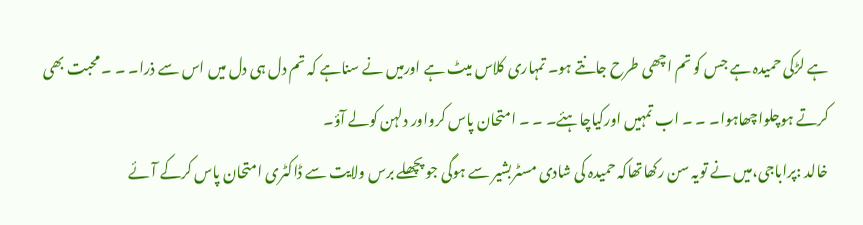ہے لڑکی حمیدہ ہے جس کو تم اچھی طرح جانتے ہو۔ تمہاری کلاس میٹ ہے اورمیں نے سناہے کہ تم دل ہی دل میں اس سے ذرا۔ ۔ ۔ محبت بھی کرتے ہوچلواچھاہوا۔ ۔ ۔ اب تمہیں اورکیاچاہئے۔ ۔ ۔ امتحان پاس کرواور دلہن کولے آؤ۔
خالد :پراباجی،میں نے تویہ سن رکھاتھاکہ حمیدہ کی شادی مسٹربشیر سے ہوگی جو پچھلے برس ولایت سے ڈاکٹری امتحان پاس کرکے آئے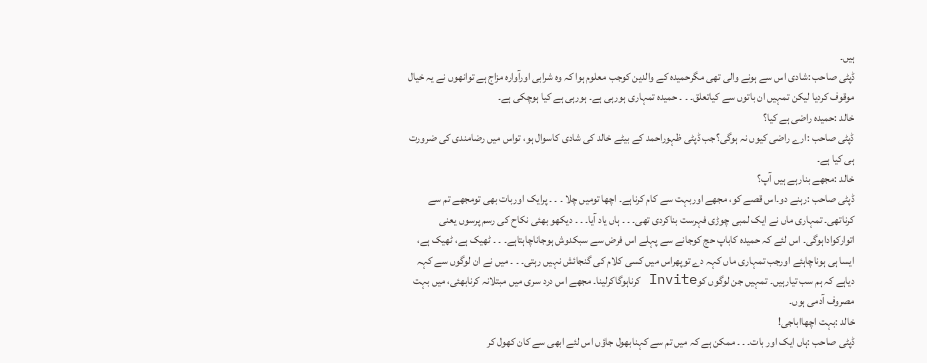ہیں۔
ڈپٹی صاحب :شادی اس سے ہونے والی تھی مگرحمیدہ کے والدین کوجب معلوم ہوا کہ وہ شرابی اورآوارہ مزاج ہے توانھوں نے یہ خیال موقوف کردیا لیکن تمہیں ان باتوں سے کیاتعلق۔ ۔ ۔ حمیدہ تمہاری ہورہی ہے۔ ہورہی ہے کیا ہوچکی ہے۔
خالد :حمیدہ راضی ہے کیا؟
ڈپٹی صاحب :ارے راضی کیوں نہ ہوگی؟جب ڈپٹی ظہوراحمد کے بیٹے خالد کی شادی کاسوال ہو، تواس میں رضامندی کی ضرورت ہی کیا ہے۔
خالد :مجھے بنارہے ہیں آپ؟
ڈپٹی صاحب :رہنے دو۔اس قصے کو، مجھے اوربہت سے کام کرناہے۔ اچھا تومیں چلا ۔ ۔ ۔ پرایک اوربات بھی تومجھے تم سے کرناتھی۔ تمہاری ماں نے ایک لمبی چوڑی فہرست بناکردی تھی۔ ۔ ۔ ہاں یاد آیا۔ ۔ ۔ دیکھو بھئی نکاح کی رسم پرسوں یعنی اتوارکواداہوگی۔ اس لئے کہ حمیدہ کاباپ حج کوجانے سے پہلے اس فرض سے سبکدوش ہوجاناچاہتاہے۔ ۔ ۔ ٹھیک ہے، ٹھیک ہے، ایسا ہی ہوناچاہئے اورجب تمہاری ماں کہہ دے توپھراس میں کسی کلام کی گنجائش نہیں رہتی۔ ۔ ۔ میں نے ان لوگوں سے کہہ دیاہے کہ ہم سب تیارہیں۔ تمہیں جن لوگوں کوInvite کرناہوگاکرلینا۔ مجھے اس درد سری میں مبتلانہ کرنابھئی، میں بہت مصروف آدمی ہوں۔
خالد :بہت اچھااباجی!
ڈپٹی صاحب :ہاں ایک اور بات۔ ۔ ۔ ممکن ہے کہ میں تم سے کہنابھول جاؤں اس لئے ابھی سے کان کھول کر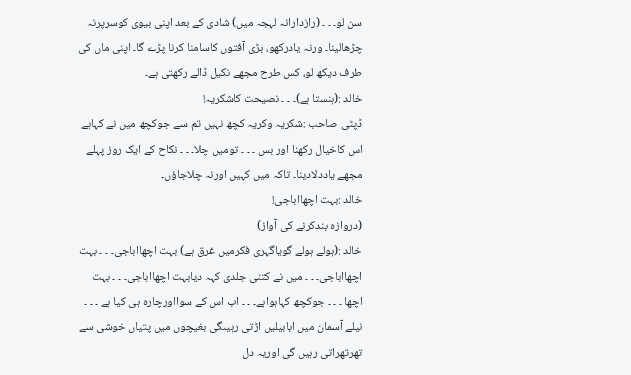سن لو۔ ۔ ۔ (رازدارانہ لہجہ میں) شادی کے بعد اپنی بیوی کوسرپرنہ چڑھالینا۔ ورنہ یادرکھو، بڑی آفتوں کاسامنا کرنا پڑے گا۔ اپنی ماں کی طرف دیکھ لو، کس طرح مجھے نکیل ڈالے رکھتی ہے۔
خالد :(ہنستا ہے)۔ ۔ ۔ نصیحت کاشکریہ!
ڈپٹی صاحب :شکریہ وکریہ کچھ نہیں تم سے جوکچھ میں نے کہاہے اس کاخیال رکھنا اور بس ۔ ۔ ۔ تومیں چلا۔ ۔ ۔ نکاح کے ایک روز پہلے مجھے یاددلادینا۔ تاکہ میں کہیں اورنہ چلاجاؤں۔
خالد :بہت اچھااباجی!
(دروازہ بندکرنے کی آواز)
خالد :(ہولے ہولے گویاگہری فکرمیں غرق ہے) بہت اچھااباجی۔ ۔ ۔ بہت اچھااباجی۔ ۔ ۔ میں نے کتنی جلدی کہہ دیابہت اچھااباجی۔ ۔ ۔ بہت اچھا ۔ ۔ ۔ جوکچھ کہاہواہے۔ ۔ ۔ اب اس کے سوااورچارہ ہی کیا ہے ۔ ۔ ۔ نیلے آسمان میں ابابیلیں اڑتی رہیںگی بغیچوں میں پتیاں خوشی سے تھرتھراتی رہیں گی اوریہ دل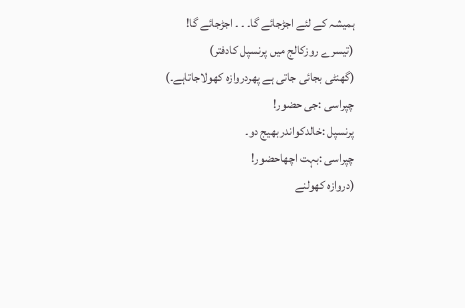ہمیشہ کے لئے اجڑجائے گا۔ ۔ ۔ اجڑجائے گا!
(تیسرے روزکالج میں پرنسپل کادفتر)
(گھنٹی بجائی جاتی ہے پھردروازہ کھولاجاتاہے۔)
چپراسی :جی حضور!
پرنسپل :خالدکواندربھیج دو۔
چپراسی :بہت اچھاحضور!
(دروازہ کھولنے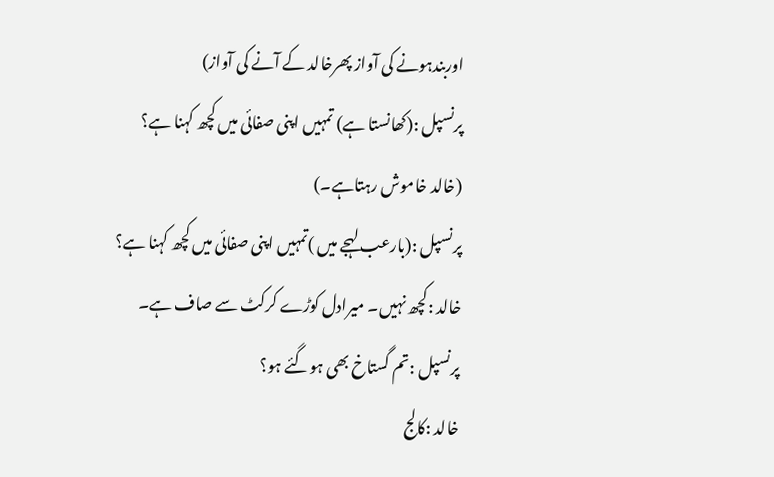اوربندہونے کی آواز پھرخالد کے آنے کی آواز)
پرنسپل :(کھانستا ہے) تمہیں اپنی صفائی میں کچھ کہنا ہے؟
(خالد خاموش رہتاہے۔)
پرنسپل :(بارعب لہجے میں )تمہیں اپنی صفائی میں کچھ کہنا ہے؟
خالد :کچھ نہیں۔ میرادل کوڑے کرکٹ سے صاف ہے۔
پرنسپل :تم گستاخ بھی ہوگئے ہو؟
خالد :کالج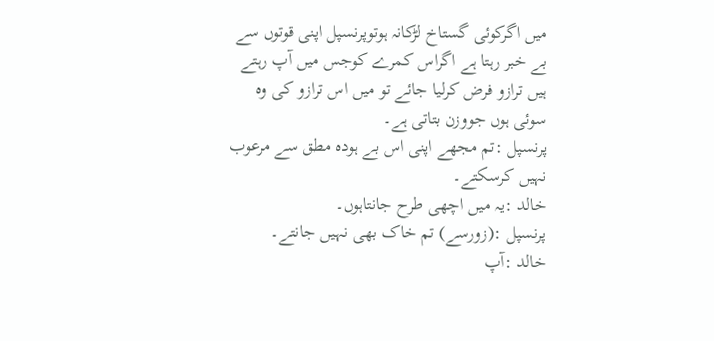میں اگرکوئی گستاخ لڑکانہ ہوتوپرنسپل اپنی قوتوں سے بے خبر رہتا ہے اگراس کمرے کوجس میں آپ رہتے ہیں ترازو فرض کرلیا جائے تو میں اس ترازو کی وہ سوئی ہوں جووزن بتاتی ہے۔
پرنسپل :تم مجھے اپنی اس بے ہودہ مطق سے مرعوب نہیں کرسکتے۔
خالد :یہ میں اچھی طرح جانتاہوں۔
پرنسپل :(زورسے) تم خاک بھی نہیں جانتے۔
خالد :آپ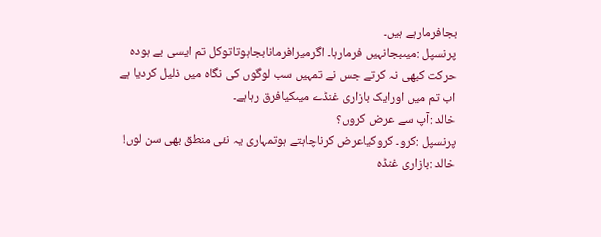بجافرمارہے ہیں۔
پرنسپل :میںبجانہیں فرمارہا۔ اگرمیرافرمانابجاہوتاتوکل تم ایسی بے ہودہ حرکت کبھی نہ کرتے جس نے تمہیں سب لوگوں کی نگاہ میں ذلیل کردیا ہے اب تم میں اورایک بازاری غنڈے میںکیافرق رہاہے۔
خالد :آپ سے عرض کروں؟
پرنسپل :کرو۔ کروکیاعرض کرناچاہتے ہوتمہاری یہ نئی منطق بھی سن لوں!
خالد :بازاری غنڈہ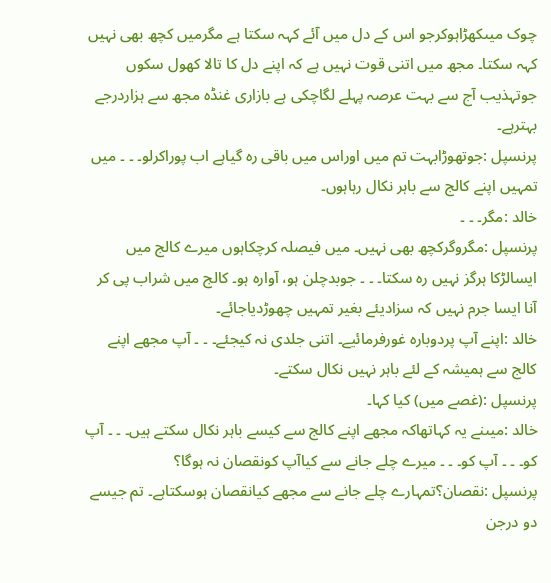چوک میںکھڑاہوکرجو اس کے دل میں آئے کہہ سکتا ہے مگرمیں کچھ بھی نہیں کہہ سکتا۔ مجھ میں اتنی قوت نہیں ہے کہ اپنے دل کا تالا کھول سکوں جوتہذیب آج سے بہت عرصہ پہلے لگاچکی ہے بازاری غنڈہ مجھ سے ہزاردرجے بہترہے۔
پرنسپل :جوتھوڑابہت تم میں اوراس میں باقی رہ گیاہے اب پوراکرلو۔ ۔ ۔ میں تمہیں اپنے کالج سے باہر نکال رہاہوں۔
خالد :مگر۔ ۔ ۔
پرنسپل :مگروگرکچھ بھی نہیں۔ میں فیصلہ کرچکاہوں میرے کالج میں ایسالڑکا ہرگز نہیں رہ سکتا۔ ۔ ۔ جوبدچلن ہو، آوارہ ہو۔ کالج میں شراب پی کر آنا ایسا جرم نہیں کہ سزادیئے بغیر تمہیں چھوڑدیاجائے۔
خالد :اپنے آپ پردوبارہ غورفرمائیے۔ اتنی جلدی نہ کیجئے۔ ۔ ۔ آپ مجھے اپنے کالج سے ہمیشہ کے لئے باہر نہیں نکال سکتے۔
پرنسپل :(غصے میں) کیا کہا۔
خالد :میںنے یہ کہاتھاکہ مجھے اپنے کالج سے کیسے باہر نکال سکتے ہیں۔ ۔ ۔ آپ کو۔ ۔ ۔ آپ کو۔ ۔ ۔ میرے چلے جانے سے کیاآپ کونقصان نہ ہوگا؟
پرنسپل :نقصان؟تمہارے چلے جانے سے مجھے کیانقصان ہوسکتاہے۔ تم جیسے دو درجن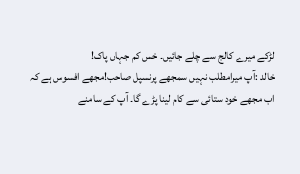لڑکے میرے کالج سے چلے جائیں۔ خس کم جہاں پاک!
خالد :آپ میرامطلب نہیں سمجھے پرنسپل صاحب!مجھے افسوس ہے کہ اب مجھے خود ستائی سے کام لینا پڑے گا۔ آپ کے سامنے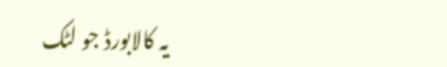یہ کالابورڈ جو لٹک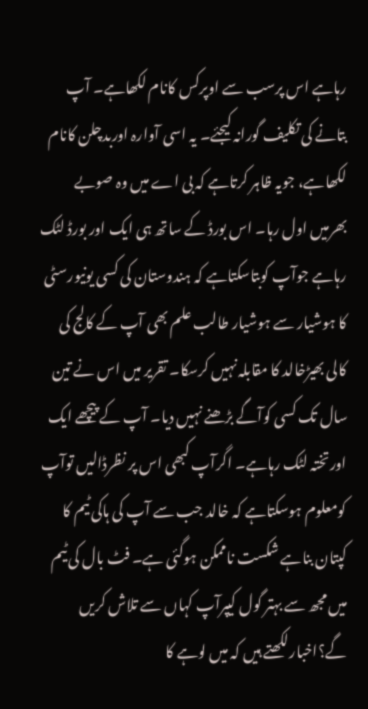رہاہے اس پرسب سے اوپرکس کانام لکھاہے۔ آپ بتانے کی تکلیف گورانہ کیجئے۔ یہ اسی آوارہ اوربدچلن کانام لکھاہے، جویہ ظاہر کرتاہے کہ بی اے میں وہ صوبے بھرمیں اول رہا۔ اس بورڈ کے ساتھ ہی ایک اور بورڈ لٹک رہاہے جوآپ کوبتاسکتاہے کہ ہندوستان کی کسی یونیورسٹی کا ہوشیار سے ہوشیار طالب علم بھی آپ کے کالج کی کالی بھیڑخالد کا مقابلہ نہیں کرسکا۔ تقریر میں اس نے تین سال تک کسی کوآگے بڑھنے نہیں دیا۔ آپ کے پیچھے ایک اورتختہ لٹک رہاہے۔ اگرآپ کبھی اس پر نظرڈالیں توآپ کومعلوم ہوسکتاہے کہ خالد جب سے آپ کی ہاکی ٹیم کا کپتان بناہے شکست ناممکن ہوگئی ہے۔ فٹ بال کی ٹیم میں مجھ سے بہتر گول کیپرآپ کہاں سے تلاش کریں گے؟اخبارلکھتے ہیں کہ میں لوہے کا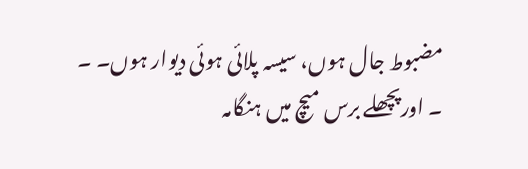مضبوط جال ہوں، سیسہ پلائی ہوئی دیوار ہوں۔ ۔ ۔ اورپچھلے برس میچ میں ہنگامہ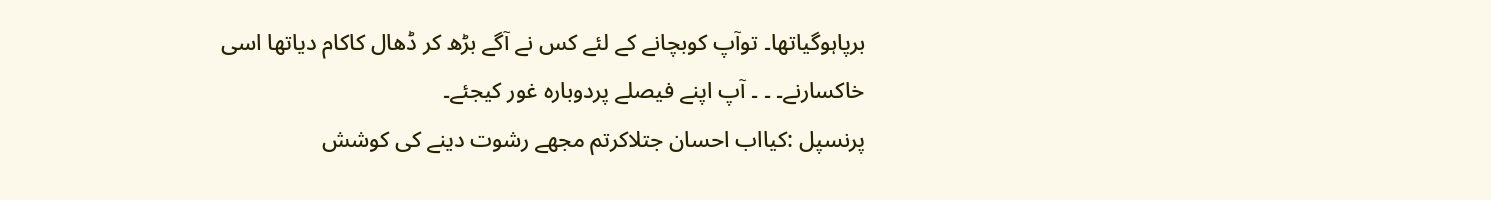برپاہوگیاتھا۔ توآپ کوبچانے کے لئے کس نے آگے بڑھ کر ڈھال کاکام دیاتھا اسی خاکسارنے۔ ۔ ۔ آپ اپنے فیصلے پردوبارہ غور کیجئے۔
پرنسپل :کیااب احسان جتلاکرتم مجھے رشوت دینے کی کوشش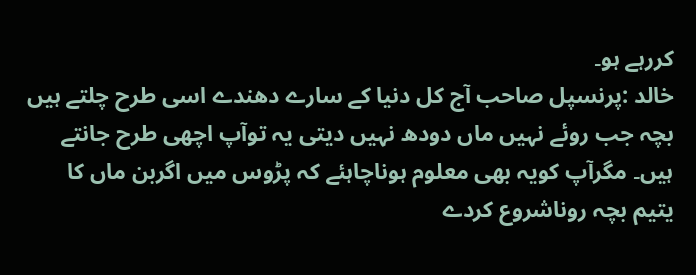کررہے ہو۔
خالد :پرنسپل صاحب آج کل دنیا کے سارے دھندے اسی طرح چلتے ہیں بچہ جب روئے نہیں ماں دودھ نہیں دیتی یہ توآپ اچھی طرح جانتے ہیں۔ مگرآپ کویہ بھی معلوم ہوناچاہئے کہ پڑوس میں اگربن ماں کا یتیم بچہ روناشروع کردے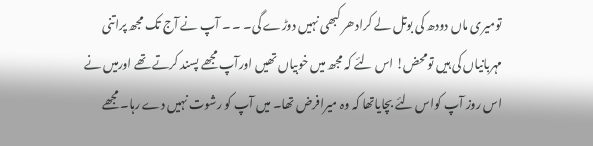تومیری ماں دودھ کی بوتل لے کرادھر کبھی نہیں دوڑے گی۔ ۔ ۔ آپ نے آج تک مجھ پراتنی مہربانیاں کی ہیں تومحض! اس لئے کہ مجھ میں خوبیاں تھیں اورآپ مجھے پسند کرتے تھے اورمیں نے اس روز آپ کواس لئے بچایاتھا کہ وہ میرافرض تھا۔ میں آپ کو رشوت نہیں دے رہا۔ مجھے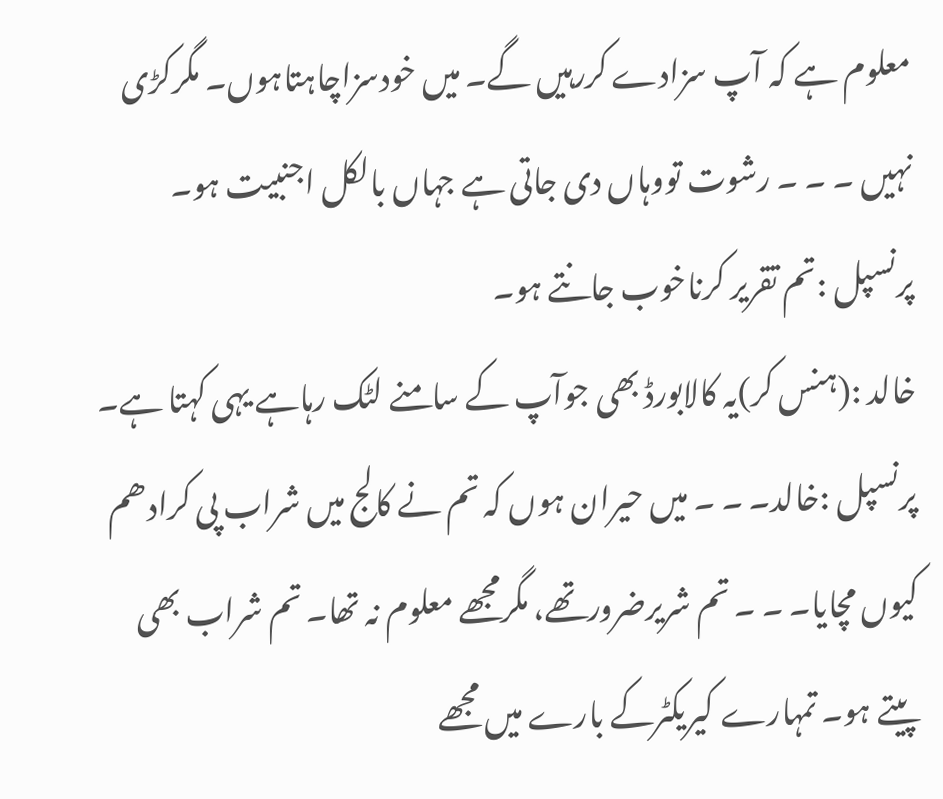معلوم ہے کہ آپ سزادے کررہیں گے۔ میں خودسزاچاہتاہوں۔ مگرکڑی نہیں ۔ ۔ ۔ رشوت تووہاں دی جاتی ہے جہاں بالکل اجنبیت ہو۔
پرنسپل :تم تقریر کرناخوب جانتے ہو۔
خالد :(ہنس کر)یہ کالابورڈ بھی جوآپ کے سامنے لٹک رہاہے یہی کہتا ہے۔
پرنسپل :خالد۔ ۔ ۔ میں حیران ہوں کہ تم نے کالج میں شراب پی کرادھم کیوں مچایا۔ ۔ ۔ تم شریرضرورتھے، مگرمجھے معلوم نہ تھا۔ تم شراب بھی پیتے ہو۔ تمہارے کیریکٹرکے بارے میں مجھے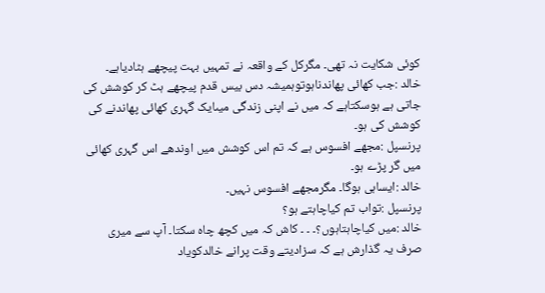کوئی شکایت نہ تھی۔ مگرکل کے واقعہ نے تمہیں بہت پیچھے ہٹادیاہے۔
خالد :جب کھائی پھاندناہوتوہمیشہ دس بیس قدم پیچھے ہٹ کر کوشش کی جاتی ہے ہوسکتاہے کہ میں نے اپنی زندگی میںایک گہری کھائی پھاندنے کی کوشش کی ہو۔
پرنسپل :مجھے افسوس ہے کہ تم اس کوشش میں اوندھے اس گہری کھائی میں گر پڑے ہو۔
خالد :ایساہی ہوگا۔ مگرمجھے افسوس نہیں۔
پرنسپل :تواب تم کیاچاہتے ہو؟
خالد :میں کیاچاہتاہوں؟۔ ۔ ۔ کاش کہ میں کچھ چاہ سکتا۔ آپ سے میری صرف یہ گذارش ہے کہ سزادیتے وقت پرانے خالدکویاد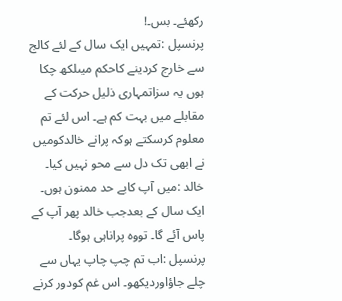رکھئے۔ بس۔!
پرنسپل :تمہیں ایک سال کے لئے کالج سے خارج کردینے کاحکم میںلکھ چکا ہوں یہ سزاتمہاری ذلیل حرکت کے مقابلے میں بہت کم ہے۔ اس لئے تم معلوم کرسکتے ہوکہ پرانے خالدکومیں نے ابھی تک دل سے محو نہیں کیا۔
خالد :میں آپ کابے حد ممنون ہوں۔ ایک سال کے بعدجب خالد پھر آپ کے پاس آئے گا۔ تووہ پراناہی ہوگا۔
پرنسپل :اب تم چپ چاپ یہاں سے چلے جاؤاوردیکھو۔ اس غم کودور کرنے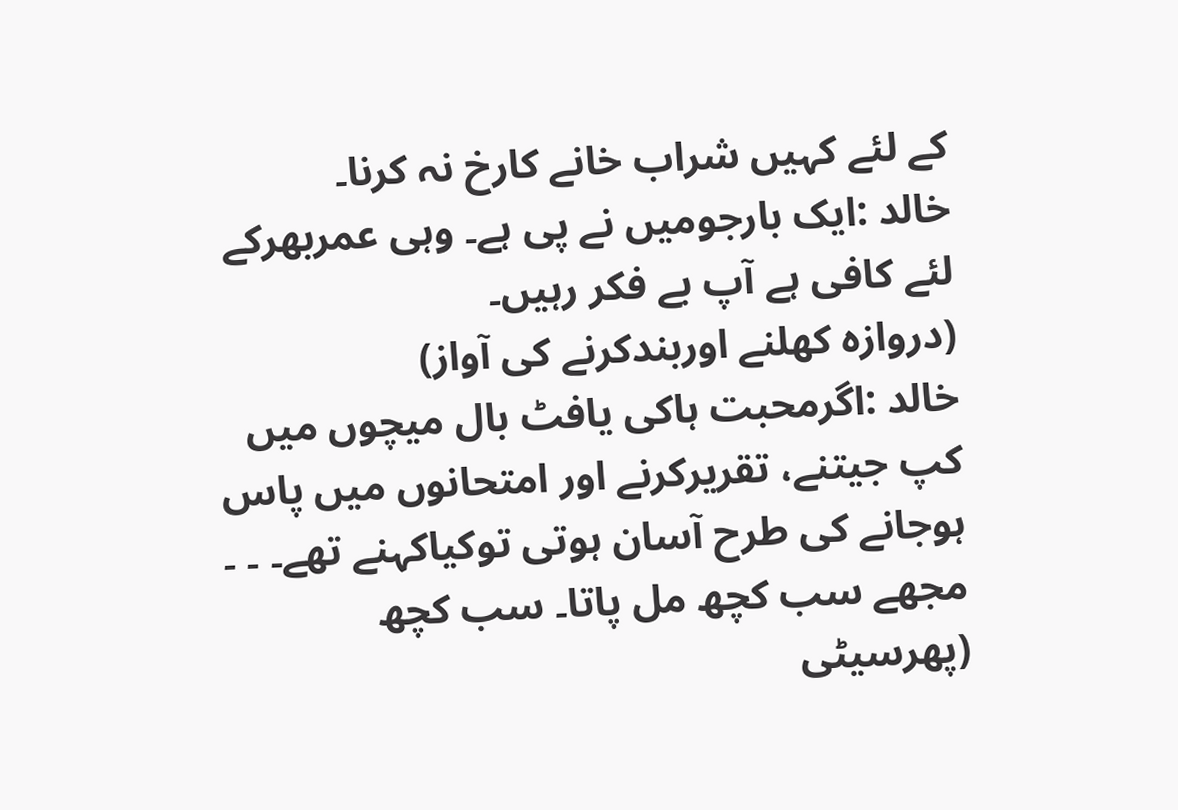کے لئے کہیں شراب خانے کارخ نہ کرنا۔
خالد :ایک بارجومیں نے پی ہے۔ وہی عمربھرکے لئے کافی ہے آپ بے فکر رہیں۔
(دروازہ کھلنے اوربندکرنے کی آواز)
خالد :اگرمحبت ہاکی یافٹ بال میچوں میں کپ جیتنے، تقریرکرنے اور امتحانوں میں پاس ہوجانے کی طرح آسان ہوتی توکیاکہنے تھے۔ ۔ ۔ مجھے سب کچھ مل پاتا۔ سب کچھ (پھرسیٹی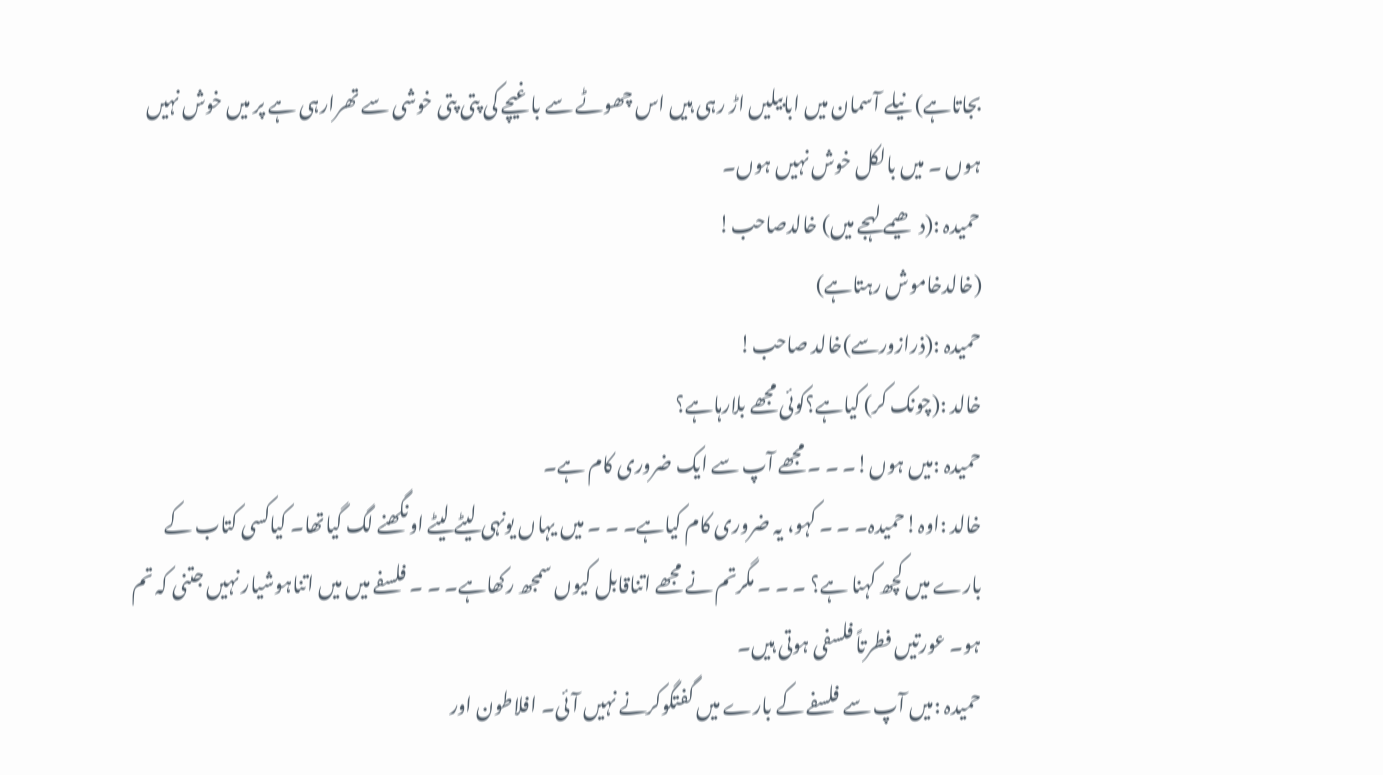بجاتاہے) نیلے آسمان میں ابابیلیں اڑ رہی ہیں اس چھوٹے سے باغیچے کی پتی پتی خوشی سے تھرارہی ہے پر میں خوش نہیں ہوں ۔ میں بالکل خوش نہیں ہوں۔
حمیدہ :(دھیمے لہجے میں) خالدصاحب!
(خالدخاموش رہتاہے)
حمیدہ :(ذرازورسے)خالد صاحب!
خالد :(چونک کر) کیاہے؟کوئی مجھے بلارہاہے؟
حمیدہ :میں ہوں!۔ ۔ ۔ مجھے آپ سے ایک ضروری کام ہے۔
خالد :اوہ!حمیدہ۔ ۔ ۔ کہو، یہ ضروری کام کیاہے۔ ۔ ۔ میں یہاں یونہی لیٹے لیٹے اونگھنے لگ گیاتھا۔ کیاکسی کتاب کے بارے میں کچھ کہنا ہے؟ ۔ ۔ ۔ مگرتم نے مجھے اتناقابل کیوں سمجھ رکھاہے۔ ۔ ۔ فلسفے میں میں اتناہوشیار نہیں جتنی کہ تم ہو۔ عورتیں فطرتاً فلسفی ہوتی ہیں۔
حمیدہ :میں آپ سے فلسفے کے بارے میں گفتگوکرنے نہیں آئی۔ افلاطون اور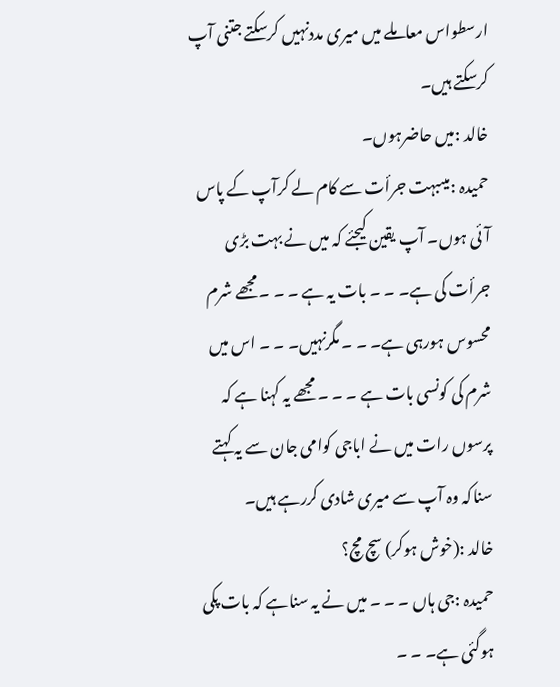ارسطواس معاملے میں میری مددنہیں کرسکتے جتنی آپ کرسکتے ہیں۔
خالد :میں حاضرہوں۔
حمیدہ :میںبہت جرأت سے کام لے کرآپ کے پاس آئی ہوں۔ آپ یقین کیجئے کہ میں نے بہت بڑی جرأت کی ہے۔ ۔ ۔ بات یہ ہے ۔ ۔ ۔ مجھے شرم محسوس ہورہی ہے۔ ۔ ۔ مگرنہیں۔ ۔ ۔ اس میں شرم کی کونسی بات ہے ۔ ۔ ۔ مجھے یہ کہنا ہے کہ پرسوں رات میں نے اباجی کوامی جان سے یہ کہتے سناکہ وہ آپ سے میری شادی کررہے ہیں۔
خالد :(خوش ہوکر) سچ مچ؟
حمیدہ :جی ہاں ۔ ۔ ۔ میں نے یہ سناہے کہ بات پکی ہوگئی ہے۔ ۔ ۔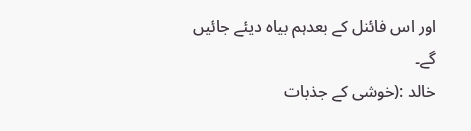اور اس فائنل کے بعدہم بیاہ دیئے جائیں گے۔
خالد :(خوشی کے جذبات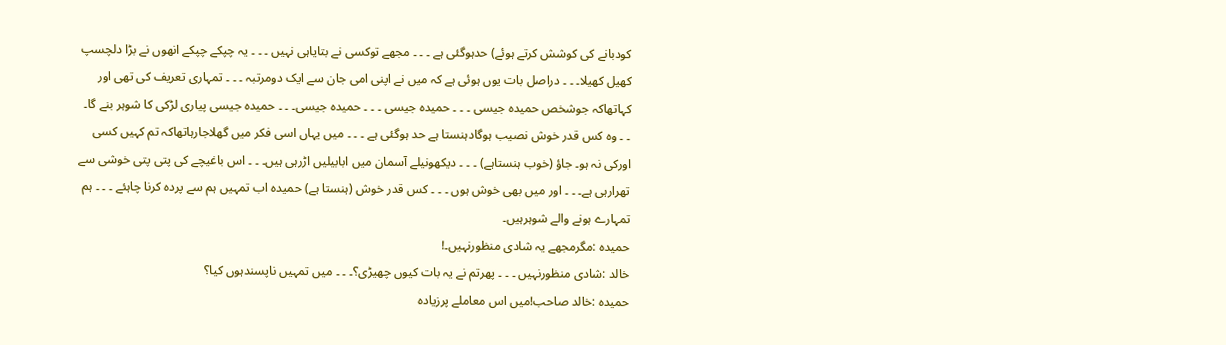کودبانے کی کوشش کرتے ہوئے) حدہوگئی ہے ۔ ۔ ۔ مجھے توکسی نے بتایاہی نہیں ۔ ۔ ۔ یہ چپکے چپکے انھوں نے بڑا دلچسپ کھیل کھیلا۔ ۔ ۔ دراصل بات یوں ہوئی ہے کہ میں نے اپنی امی جان سے ایک دومرتبہ ۔ ۔ ۔ تمہاری تعریف کی تھی اور کہاتھاکہ جوشخص حمیدہ جیسی ۔ ۔ ۔ حمیدہ جیسی ۔ ۔ ۔ حمیدہ جیسی۔ ۔ ۔ حمیدہ جیسی پیاری لڑکی کا شوہر بنے گا۔ ۔ ۔ وہ کس قدر خوش نصیب ہوگادہنستا ہے حد ہوگئی ہے ۔ ۔ ۔ میں یہاں اسی فکر میں گھلاجارہاتھاکہ تم کہیں کسی اورکی نہ ہو۔ جاؤ (خوب ہنستاہے) ۔ ۔ ۔ دیکھونیلے آسمان میں ابابیلیں اڑرہی ہیں۔ ۔ ۔ اس باغیچے کی پتی پتی خوشی سے تھرارہی ہے۔ ۔ ۔ اور میں بھی خوش ہوں ۔ ۔ ۔ کس قدر خوش (ہنستا ہے) حمیدہ اب تمہیں ہم سے پردہ کرنا چاہئے ۔ ۔ ۔ ہم تمہارے ہونے والے شوہرہیں۔
حمیدہ :مگرمجھے یہ شادی منظورنہیں۔!
خالد :شادی منظورنہیں ۔ ۔ ۔ پھرتم نے یہ بات کیوں چھیڑی؟۔ ۔ ۔ میں تمہیں ناپسندہوں کیا؟
حمیدہ :خالد صاحب!میں اس معاملے پرزیادہ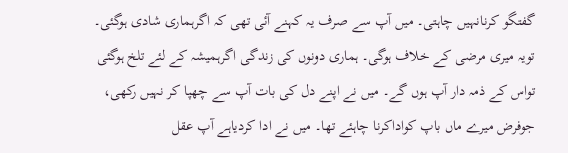گفتگو کرنانہیں چاہتی۔ میں آپ سے صرف یہ کہنے آئی تھی کہ اگرہماری شادی ہوگئی۔ تویہ میری مرضی کے خلاف ہوگی۔ ہماری دونوں کی زندگی اگرہمیشہ کے لئے تلخ ہوگئی تواس کے ذمہ دار آپ ہوں گے۔ میں نے اپنے دل کی بات آپ سے چھپا کر نہیں رکھی، جوفرض میرے ماں باپ کواداکرنا چاہئے تھا۔ میں نے ادا کردیاہے آپ عقل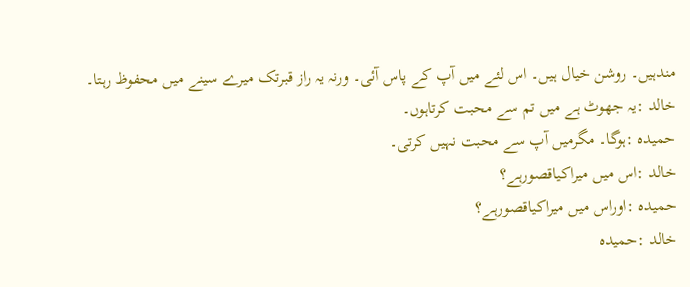مندہیں۔ روشن خیال ہیں۔ اس لئے میں آپ کے پاس آئی۔ ورنہ یہ راز قبرتک میرے سینے میں محفوظ رہتا۔
خالد :یہ جھوٹ ہے میں تم سے محبت کرتاہوں۔
حمیدہ :ہوگا۔ مگرمیں آپ سے محبت نہیں کرتی۔
خالد :اس میں میراکیاقصورہے؟
حمیدہ :اوراس میں میراکیاقصورہے؟
خالد :حمیدہ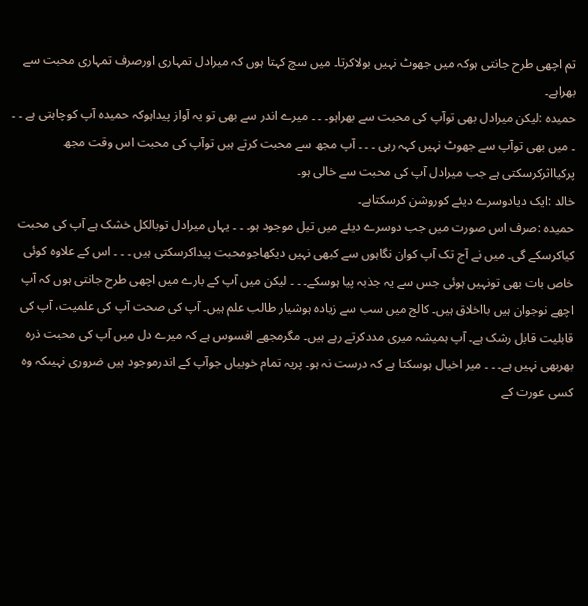تم اچھی طرح جانتی ہوکہ میں جھوٹ نہیں بولاکرتا۔ میں سچ کہتا ہوں کہ میرادل تمہاری اورصرف تمہاری محبت سے بھراہے۔
حمیدہ :لیکن میرادل بھی توآپ کی محبت سے بھراہو۔ ۔ ۔ میرے اندر سے بھی تو یہ آواز پیداہوکہ حمیدہ آپ کوچاہتی ہے ۔ ۔ ۔ میں بھی توآپ سے جھوٹ نہیں کہہ رہی ۔ ۔ ۔ آپ مجھ سے محبت کرتے ہیں توآپ کی محبت اس وقت مجھ پرکیااثرکرسکتی ہے جب میرادل آپ کی محبت سے خالی ہو۔
خالد :ایک دیادوسرے دیئے کوروشن کرسکتاہے۔
حمیدہ :صرف اس صورت میں جب دوسرے دیئے میں تیل موجود ہو۔ ۔ ۔ یہاں میرادل توبالکل خشک ہے آپ کی محبت کیاکرسکے گی۔ میں نے آج تک آپ کوان نگاہوں سے کبھی نہیں دیکھاجومحبت پیداکرسکتی ہیں ۔ ۔ ۔ اس کے علاوہ کوئی خاص بات بھی تونہیں ہوئی جس سے یہ جذبہ پیا ہوسکے۔ ۔ ۔ لیکن میں آپ کے بارے میں اچھی طرح جانتی ہوں کہ آپ اچھے نوجوان ہیں بااخلاق ہیں۔ کالج میں سب سے زیادہ ہوشیار طالب علم ہیں۔ آپ کی صحت آپ کی علمیت، آپ کی قابلیت قابل رشک ہے۔ آپ ہمیشہ میری مددکرتے رہے ہیں۔ مگرمجھے افسوس ہے کہ میرے دل میں آپ کی محبت ذرہ بھربھی نہیں ہے۔ ۔ ۔ میر اخیال ہوسکتا ہے کہ درست نہ ہو۔ پریہ تمام خوبیاں جوآپ کے اندرموجود ہیں ضروری نہیںکہ وہ کسی عورت کے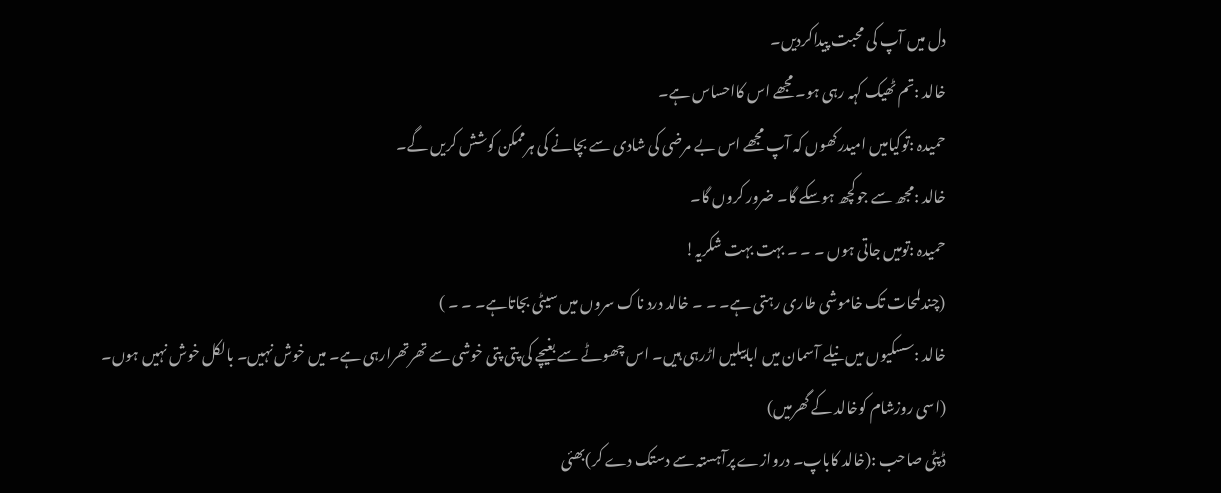دل میں آپ کی محبت پیداکردیں۔
خالد :تم ٹھیک کہہ رہی ہو۔ مجھے اس کااحساس ہے۔
حمیدہ :توکیامیں امیدرکھوں کہ آپ مجھے اس بے مرضی کی شادی سے بچانے کی ہرممکن کوشش کریں گے۔
خالد :مجھ سے جوکچھ ہوسکے گا۔ ضرور کروں گا۔
حمیدہ :تومیں جاتی ہوں ۔ ۔ ۔ بہت بہت شکریہ!
(چندلمحات تک خاموشی طاری رہتی ہے۔ ۔ ۔ خالد درد ناک سروں میں سیٹی بجاتاہے۔ ۔ ۔ )
خالد :سسکیوں میں نیلے آسمان میں ابابیلیں اڑرہی ہیں۔ اس چھوٹے سے بغیچے کی پتی پتی خوشی سے تھرتھرارہی ہے۔ میں خوش نہیں۔ بالکل خوش نہیں ہوں۔
(اسی روزشام کوخالد کے گھرمیں)
ڈپٹی صاحب :(خالد کاباپ۔ دروازے پرآہستہ سے دستک دے کر)بھئی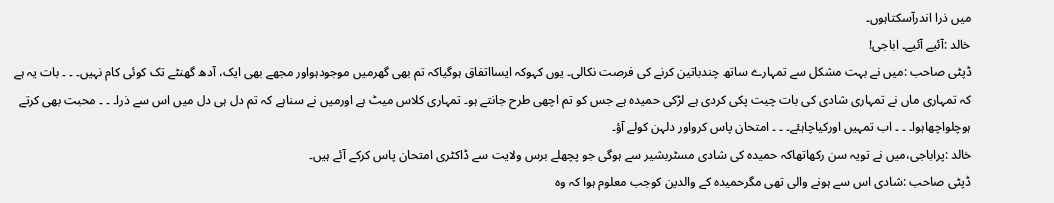میں ذرا اندرآسکتاہوں۔
خالد :آئیے آئیے۔ اباجی!
ڈپٹی صاحب :میں نے بہت مشکل سے تمہارے ساتھ چندباتین کرنے کی فرصت نکالی۔ یوں کہوکہ ایسااتفاق ہوگیاکہ تم بھی گھرمیں موجودہواور مجھے بھی ایک، آدھ گھنٹے تک کوئی کام نہیں۔ ۔ ۔ بات یہ ہے کہ تمہاری ماں نے تمہاری شادی کی بات چیت پکی کردی ہے لڑکی حمیدہ ہے جس کو تم اچھی طرح جانتے ہو۔ تمہاری کلاس میٹ ہے اورمیں نے سناہے کہ تم دل ہی دل میں اس سے ذرا۔ ۔ ۔ محبت بھی کرتے ہوچلواچھاہوا۔ ۔ ۔ اب تمہیں اورکیاچاہئے۔ ۔ ۔ امتحان پاس کرواور دلہن کولے آؤ۔
خالد :پراباجی،میں نے تویہ سن رکھاتھاکہ حمیدہ کی شادی مسٹربشیر سے ہوگی جو پچھلے برس ولایت سے ڈاکٹری امتحان پاس کرکے آئے ہیں۔
ڈپٹی صاحب :شادی اس سے ہونے والی تھی مگرحمیدہ کے والدین کوجب معلوم ہوا کہ وہ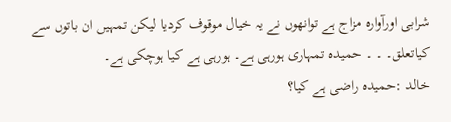شرابی اورآوارہ مزاج ہے توانھوں نے یہ خیال موقوف کردیا لیکن تمہیں ان باتوں سے کیاتعلق۔ ۔ ۔ حمیدہ تمہاری ہورہی ہے۔ ہورہی ہے کیا ہوچکی ہے۔
خالد :حمیدہ راضی ہے کیا؟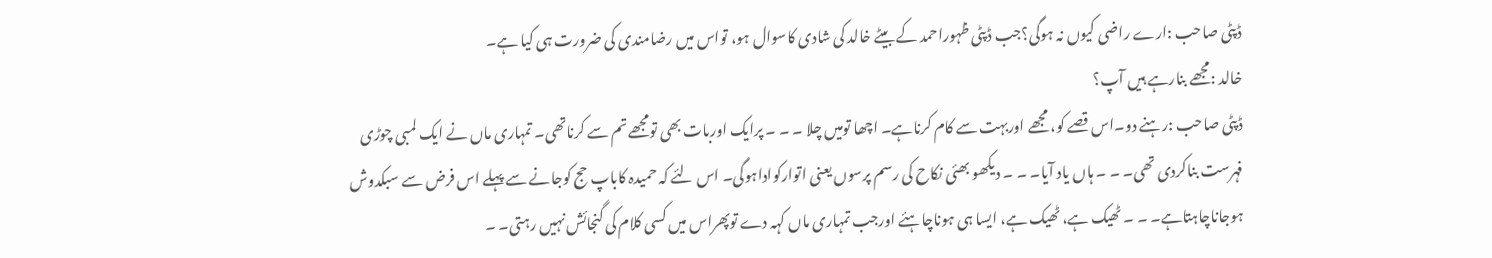ڈپٹی صاحب :ارے راضی کیوں نہ ہوگی؟جب ڈپٹی ظہوراحمد کے بیٹے خالد کی شادی کاسوال ہو، تواس میں رضامندی کی ضرورت ہی کیا ہے۔
خالد :مجھے بنارہے ہیں آپ؟
ڈپٹی صاحب :رہنے دو۔اس قصے کو، مجھے اوربہت سے کام کرناہے۔ اچھا تومیں چلا ۔ ۔ ۔ پرایک اوربات بھی تومجھے تم سے کرناتھی۔ تمہاری ماں نے ایک لمبی چوڑی فہرست بناکردی تھی۔ ۔ ۔ ہاں یاد آیا۔ ۔ ۔ دیکھو بھئی نکاح کی رسم پرسوں یعنی اتوارکواداہوگی۔ اس لئے کہ حمیدہ کاباپ حج کوجانے سے پہلے اس فرض سے سبکدوش ہوجاناچاہتاہے۔ ۔ ۔ ٹھیک ہے، ٹھیک ہے، ایسا ہی ہوناچاہئے اورجب تمہاری ماں کہہ دے توپھراس میں کسی کلام کی گنجائش نہیں رہتی۔ ۔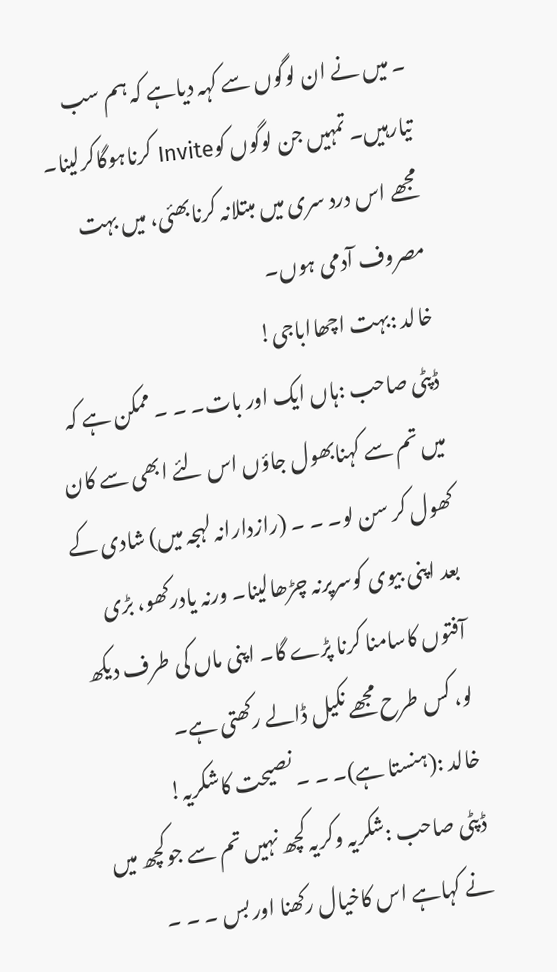۔ میں نے ان لوگوں سے کہہ دیاہے کہ ہم سب تیارہیں۔ تمہیں جن لوگوں کوInvite کرناہوگاکرلینا۔ مجھے اس درد سری میں مبتلانہ کرنابھئی، میں بہت مصروف آدمی ہوں۔
خالد :بہت اچھااباجی!
ڈپٹی صاحب :ہاں ایک اور بات۔ ۔ ۔ ممکن ہے کہ میں تم سے کہنابھول جاؤں اس لئے ابھی سے کان کھول کر سن لو۔ ۔ ۔ (رازدارانہ لہجہ میں) شادی کے بعد اپنی بیوی کوسرپرنہ چڑھالینا۔ ورنہ یادرکھو، بڑی آفتوں کاسامنا کرنا پڑے گا۔ اپنی ماں کی طرف دیکھ لو، کس طرح مجھے نکیل ڈالے رکھتی ہے۔
خالد :(ہنستا ہے)۔ ۔ ۔ نصیحت کاشکریہ!
ڈپٹی صاحب :شکریہ وکریہ کچھ نہیں تم سے جوکچھ میں نے کہاہے اس کاخیال رکھنا اور بس ۔ ۔ ۔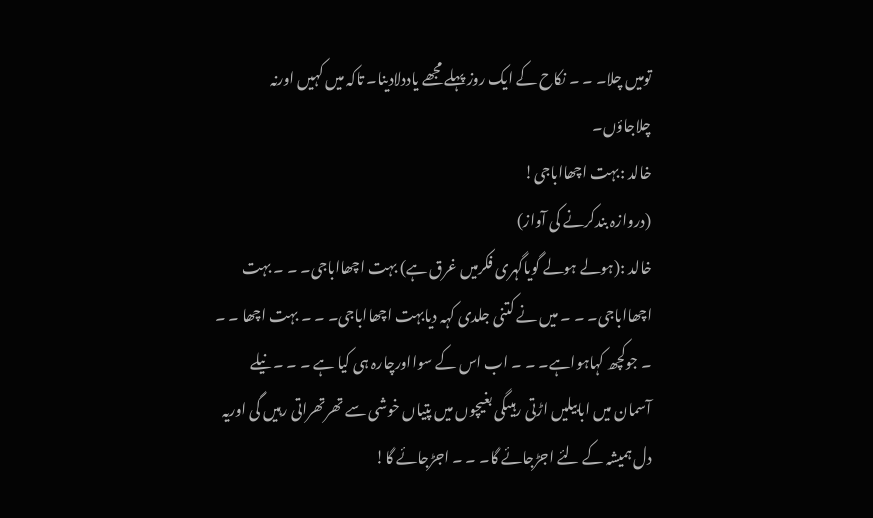تومیں چلا۔ ۔ ۔ نکاح کے ایک روز پہلے مجھے یاددلادینا۔ تاکہ میں کہیں اورنہ چلاجاؤں۔
خالد :بہت اچھااباجی!
(دروازہ بندکرنے کی آواز)
خالد :(ہولے ہولے گویاگہری فکرمیں غرق ہے) بہت اچھااباجی۔ ۔ ۔ بہت اچھااباجی۔ ۔ ۔ میں نے کتنی جلدی کہہ دیابہت اچھااباجی۔ ۔ ۔ بہت اچھا ۔ ۔ ۔ جوکچھ کہاہواہے۔ ۔ ۔ اب اس کے سوااورچارہ ہی کیا ہے ۔ ۔ ۔ نیلے آسمان میں ابابیلیں اڑتی رہیںگی بغیچوں میں پتیاں خوشی سے تھرتھراتی رہیں گی اوریہ دل ہمیشہ کے لئے اجڑجائے گا۔ ۔ ۔ اجڑجائے گا!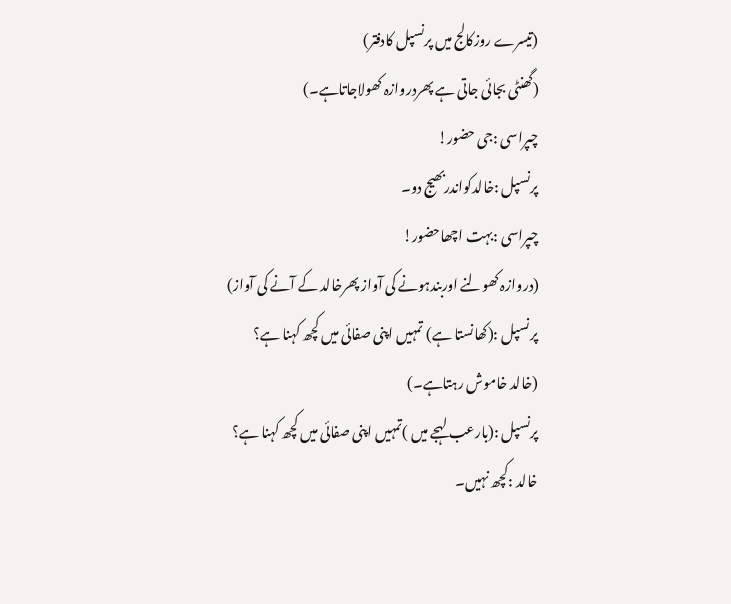(تیسرے روزکالج میں پرنسپل کادفتر)
(گھنٹی بجائی جاتی ہے پھردروازہ کھولاجاتاہے۔)
چپراسی :جی حضور!
پرنسپل :خالدکواندربھیج دو۔
چپراسی :بہت اچھاحضور!
(دروازہ کھولنے اوربندہونے کی آواز پھرخالد کے آنے کی آواز)
پرنسپل :(کھانستا ہے) تمہیں اپنی صفائی میں کچھ کہنا ہے؟
(خالد خاموش رہتاہے۔)
پرنسپل :(بارعب لہجے میں )تمہیں اپنی صفائی میں کچھ کہنا ہے؟
خالد :کچھ نہیں۔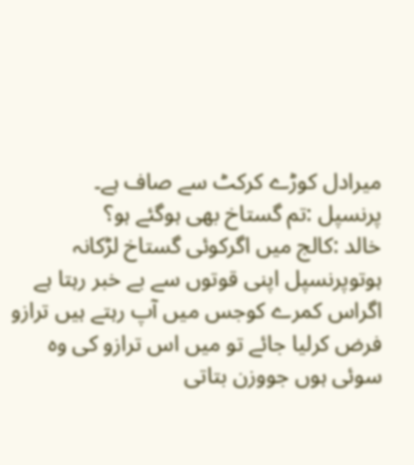میرادل کوڑے کرکٹ سے صاف ہے۔
پرنسپل :تم گستاخ بھی ہوگئے ہو؟
خالد :کالج میں اگرکوئی گستاخ لڑکانہ ہوتوپرنسپل اپنی قوتوں سے بے خبر رہتا ہے اگراس کمرے کوجس میں آپ رہتے ہیں ترازو فرض کرلیا جائے تو میں اس ترازو کی وہ سوئی ہوں جووزن بتاتی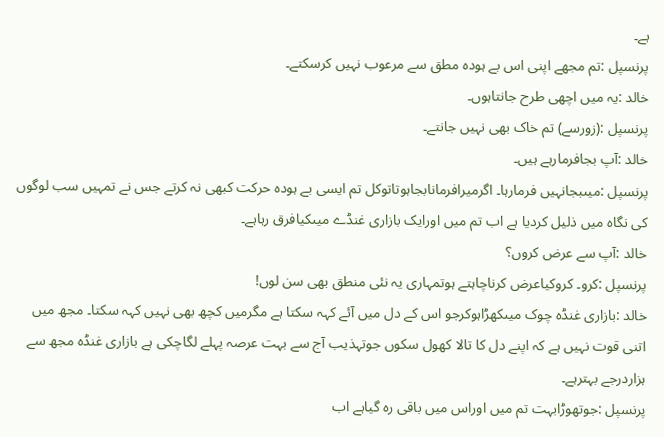ہے۔
پرنسپل :تم مجھے اپنی اس بے ہودہ مطق سے مرعوب نہیں کرسکتے۔
خالد :یہ میں اچھی طرح جانتاہوں۔
پرنسپل :(زورسے) تم خاک بھی نہیں جانتے۔
خالد :آپ بجافرمارہے ہیں۔
پرنسپل :میںبجانہیں فرمارہا۔ اگرمیرافرمانابجاہوتاتوکل تم ایسی بے ہودہ حرکت کبھی نہ کرتے جس نے تمہیں سب لوگوں کی نگاہ میں ذلیل کردیا ہے اب تم میں اورایک بازاری غنڈے میںکیافرق رہاہے۔
خالد :آپ سے عرض کروں؟
پرنسپل :کرو۔ کروکیاعرض کرناچاہتے ہوتمہاری یہ نئی منطق بھی سن لوں!
خالد :بازاری غنڈہ چوک میںکھڑاہوکرجو اس کے دل میں آئے کہہ سکتا ہے مگرمیں کچھ بھی نہیں کہہ سکتا۔ مجھ میں اتنی قوت نہیں ہے کہ اپنے دل کا تالا کھول سکوں جوتہذیب آج سے بہت عرصہ پہلے لگاچکی ہے بازاری غنڈہ مجھ سے ہزاردرجے بہترہے۔
پرنسپل :جوتھوڑابہت تم میں اوراس میں باقی رہ گیاہے اب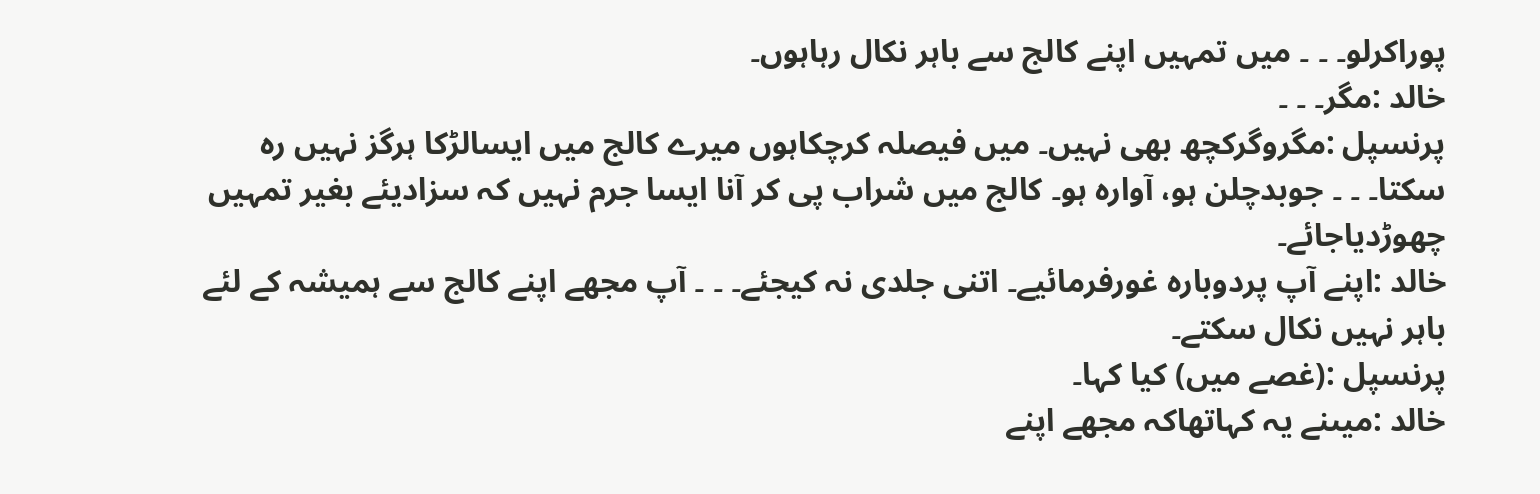پوراکرلو۔ ۔ ۔ میں تمہیں اپنے کالج سے باہر نکال رہاہوں۔
خالد :مگر۔ ۔ ۔
پرنسپل :مگروگرکچھ بھی نہیں۔ میں فیصلہ کرچکاہوں میرے کالج میں ایسالڑکا ہرگز نہیں رہ سکتا۔ ۔ ۔ جوبدچلن ہو، آوارہ ہو۔ کالج میں شراب پی کر آنا ایسا جرم نہیں کہ سزادیئے بغیر تمہیں چھوڑدیاجائے۔
خالد :اپنے آپ پردوبارہ غورفرمائیے۔ اتنی جلدی نہ کیجئے۔ ۔ ۔ آپ مجھے اپنے کالج سے ہمیشہ کے لئے باہر نہیں نکال سکتے۔
پرنسپل :(غصے میں) کیا کہا۔
خالد :میںنے یہ کہاتھاکہ مجھے اپنے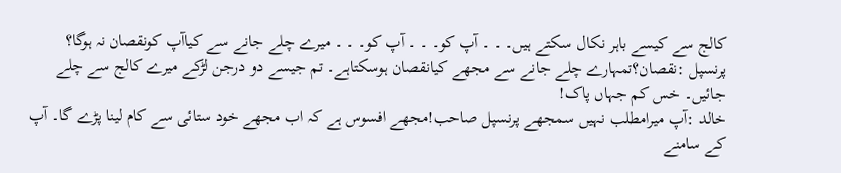کالج سے کیسے باہر نکال سکتے ہیں۔ ۔ ۔ آپ کو۔ ۔ ۔ آپ کو۔ ۔ ۔ میرے چلے جانے سے کیاآپ کونقصان نہ ہوگا؟
پرنسپل :نقصان؟تمہارے چلے جانے سے مجھے کیانقصان ہوسکتاہے۔ تم جیسے دو درجن لڑکے میرے کالج سے چلے جائیں۔ خس کم جہاں پاک!
خالد :آپ میرامطلب نہیں سمجھے پرنسپل صاحب!مجھے افسوس ہے کہ اب مجھے خود ستائی سے کام لینا پڑے گا۔ آپ کے سامنے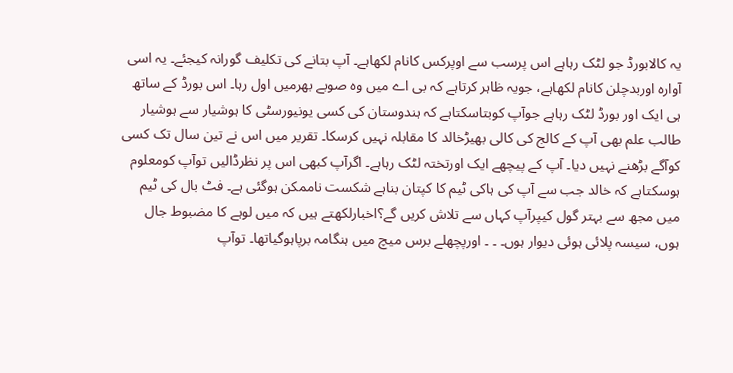یہ کالابورڈ جو لٹک رہاہے اس پرسب سے اوپرکس کانام لکھاہے۔ آپ بتانے کی تکلیف گورانہ کیجئے۔ یہ اسی آوارہ اوربدچلن کانام لکھاہے، جویہ ظاہر کرتاہے کہ بی اے میں وہ صوبے بھرمیں اول رہا۔ اس بورڈ کے ساتھ ہی ایک اور بورڈ لٹک رہاہے جوآپ کوبتاسکتاہے کہ ہندوستان کی کسی یونیورسٹی کا ہوشیار سے ہوشیار طالب علم بھی آپ کے کالج کی کالی بھیڑخالد کا مقابلہ نہیں کرسکا۔ تقریر میں اس نے تین سال تک کسی کوآگے بڑھنے نہیں دیا۔ آپ کے پیچھے ایک اورتختہ لٹک رہاہے۔ اگرآپ کبھی اس پر نظرڈالیں توآپ کومعلوم ہوسکتاہے کہ خالد جب سے آپ کی ہاکی ٹیم کا کپتان بناہے شکست ناممکن ہوگئی ہے۔ فٹ بال کی ٹیم میں مجھ سے بہتر گول کیپرآپ کہاں سے تلاش کریں گے؟اخبارلکھتے ہیں کہ میں لوہے کا مضبوط جال ہوں، سیسہ پلائی ہوئی دیوار ہوں۔ ۔ ۔ اورپچھلے برس میچ میں ہنگامہ برپاہوگیاتھا۔ توآپ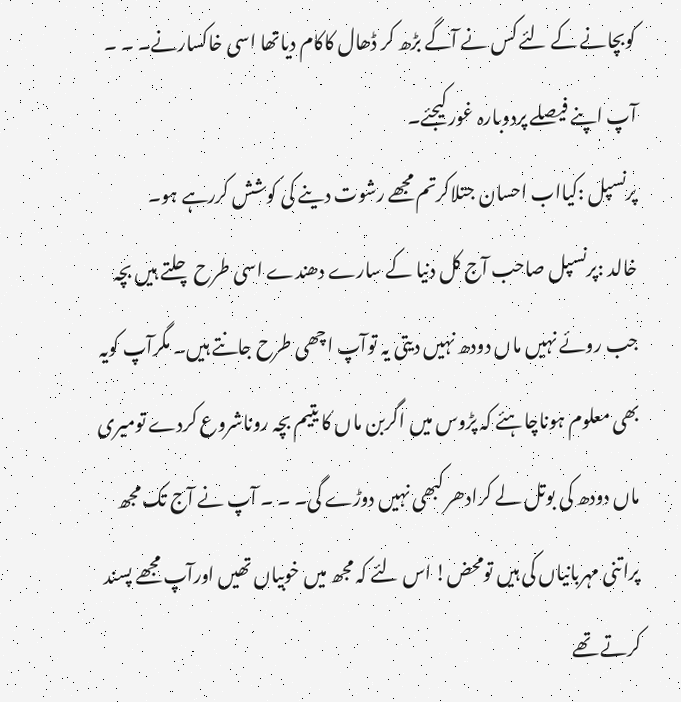کوبچانے کے لئے کس نے آگے بڑھ کر ڈھال کاکام دیاتھا اسی خاکسارنے۔ ۔ ۔ آپ اپنے فیصلے پردوبارہ غور کیجئے۔
پرنسپل :کیااب احسان جتلاکرتم مجھے رشوت دینے کی کوشش کررہے ہو۔
خالد :پرنسپل صاحب آج کل دنیا کے سارے دھندے اسی طرح چلتے ہیں بچہ جب روئے نہیں ماں دودھ نہیں دیتی یہ توآپ اچھی طرح جانتے ہیں۔ مگرآپ کویہ بھی معلوم ہوناچاہئے کہ پڑوس میں اگربن ماں کا یتیم بچہ روناشروع کردے تومیری ماں دودھ کی بوتل لے کرادھر کبھی نہیں دوڑے گی۔ ۔ ۔ آپ نے آج تک مجھ پراتنی مہربانیاں کی ہیں تومحض! اس لئے کہ مجھ میں خوبیاں تھیں اورآپ مجھے پسند کرتے تھے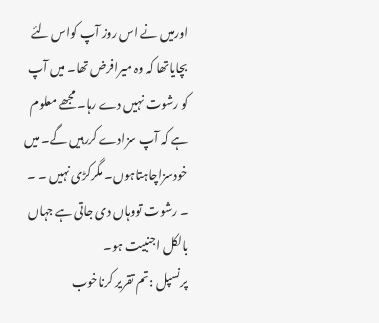اورمیں نے اس روز آپ کواس لئے بچایاتھا کہ وہ میرافرض تھا۔ میں آپ کو رشوت نہیں دے رہا۔ مجھے معلوم ہے کہ آپ سزادے کررہیں گے۔ میں خودسزاچاہتاہوں۔ مگرکڑی نہیں ۔ ۔ ۔ رشوت تووہاں دی جاتی ہے جہاں بالکل اجنبیت ہو۔
پرنسپل :تم تقریر کرناخوب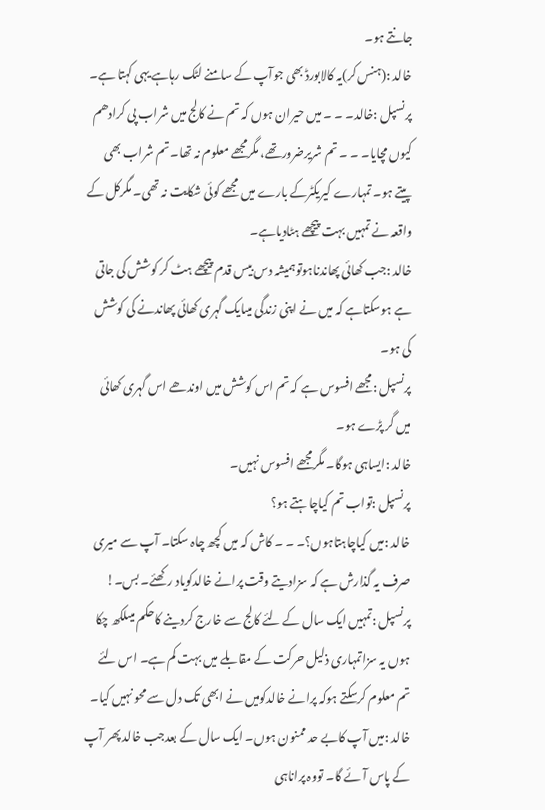جانتے ہو۔
خالد :(ہنس کر)یہ کالابورڈ بھی جوآپ کے سامنے لٹک رہاہے یہی کہتا ہے۔
پرنسپل :خالد۔ ۔ ۔ میں حیران ہوں کہ تم نے کالج میں شراب پی کرادھم کیوں مچایا۔ ۔ ۔ تم شریرضرورتھے، مگرمجھے معلوم نہ تھا۔ تم شراب بھی پیتے ہو۔ تمہارے کیریکٹرکے بارے میں مجھے کوئی شکایت نہ تھی۔ مگرکل کے واقعہ نے تمہیں بہت پیچھے ہٹادیاہے۔
خالد :جب کھائی پھاندناہوتوہمیشہ دس بیس قدم پیچھے ہٹ کر کوشش کی جاتی ہے ہوسکتاہے کہ میں نے اپنی زندگی میںایک گہری کھائی پھاندنے کی کوشش کی ہو۔
پرنسپل :مجھے افسوس ہے کہ تم اس کوشش میں اوندھے اس گہری کھائی میں گر پڑے ہو۔
خالد :ایساہی ہوگا۔ مگرمجھے افسوس نہیں۔
پرنسپل :تواب تم کیاچاہتے ہو؟
خالد :میں کیاچاہتاہوں؟۔ ۔ ۔ کاش کہ میں کچھ چاہ سکتا۔ آپ سے میری صرف یہ گذارش ہے کہ سزادیتے وقت پرانے خالدکویاد رکھئے۔ بس۔!
پرنسپل :تمہیں ایک سال کے لئے کالج سے خارج کردینے کاحکم میںلکھ چکا ہوں یہ سزاتمہاری ذلیل حرکت کے مقابلے میں بہت کم ہے۔ اس لئے تم معلوم کرسکتے ہوکہ پرانے خالدکومیں نے ابھی تک دل سے محو نہیں کیا۔
خالد :میں آپ کابے حد ممنون ہوں۔ ایک سال کے بعدجب خالد پھر آپ کے پاس آئے گا۔ تووہ پراناہی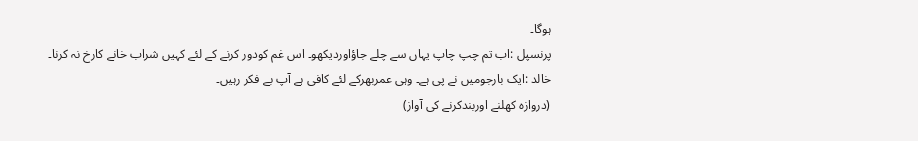ہوگا۔
پرنسپل :اب تم چپ چاپ یہاں سے چلے جاؤاوردیکھو۔ اس غم کودور کرنے کے لئے کہیں شراب خانے کارخ نہ کرنا۔
خالد :ایک بارجومیں نے پی ہے۔ وہی عمربھرکے لئے کافی ہے آپ بے فکر رہیں۔
(دروازہ کھلنے اوربندکرنے کی آواز)